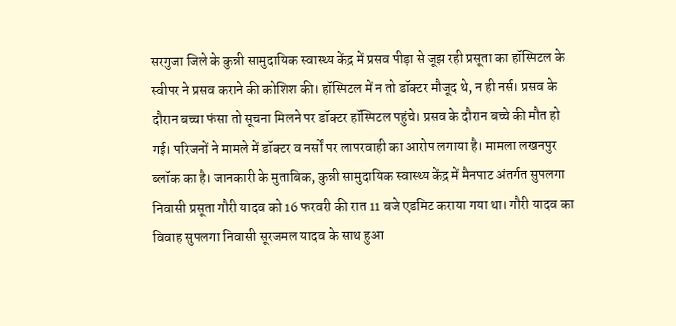सरगुजा जिले के कुन्नी सामुदायिक स्वास्थ्य केंद्र में प्रसव पीड़ा से जूझ रही प्रसूता का हॉस्पिटल के स्वीपर ने प्रसव कराने की कोशिश की। हॉस्पिटल में न तो डॉक्टर मौजूद थे, न ही नर्स। प्रसव के दौरान बच्चा फंसा तो सूचना मिलने पर डॉक्टर हॉस्पिटल पहुंचे। प्रसव के दौरान बच्चे की मौत हो गई। परिजनों ने मामले में डॉक्टर व नर्सों पर लापरवाही का आरोप लगाया है। मामला लखनपुर ब्लॉक का है। जानकारी के मुताबिक, कुन्नी सामुदायिक स्वास्थ्य केंद्र में मैनपाट अंतर्गत सुपलगा निवासी प्रसूता गौरी यादव को 16 फरवरी की रात 11 बजे एडमिट कराया गया था। गौरी यादव का विवाह सुपलगा निवासी सूरजमल यादव के साथ हुआ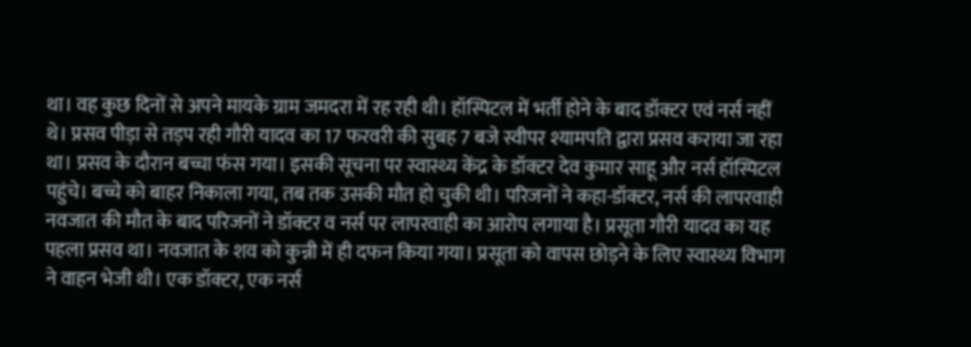था। वह कुछ दिनों से अपने मायके ग्राम जमदरा में रह रही थी। हॉस्पिटल में भर्ती होने के बाद डॉक्टर एवं नर्स नहीं थे। प्रसव पीड़ा से तड़प रही गौरी यादव का 17 फरवरी की सुबह 7 बजे स्वीपर श्यामपति द्वारा प्रसव कराया जा रहा था। प्रसव के दौरान बच्चा फंस गया। इसकी सूचना पर स्वास्थ्य केंद्र के डॉक्टर देव कुमार साहू और नर्स हॉस्पिटल पहुंचे। बच्चे को बाहर निकाला गया, तब तक उसकी मौत हो चुकी थी। परिजनों ने कहा-डॉक्टर, नर्स की लापरवाही
नवजात की मौत के बाद परिजनों ने डॉक्टर व नर्स पर लापरवाही का आरोप लगाया है। प्रसूता गौरी यादव का यह पहला प्रसव था। नवजात के शव को कुन्नी में ही दफन किया गया। प्रसूता को वापस छोड़ने के लिए स्वास्थ्य विभाग ने वाहन भेजी थी। एक डॉक्टर, एक नर्स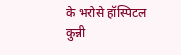के भरोसे हॉस्पिटल
कुन्नी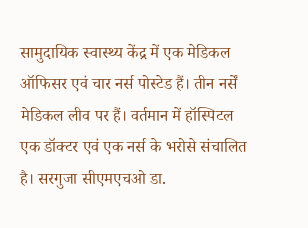सामुदायिक स्वास्थ्य केंद्र में एक मेडिकल ऑफिसर एवं चार नर्स पोस्टेड हैं। तीन नर्सें मेडिकल लीव पर हैं। वर्तमान में हॉस्पिटल एक डॉक्टर एवं एक नर्स के भरोसे संचालित है। सरगुजा सीएमएचओ डा.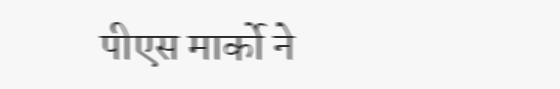पीएस मार्को ने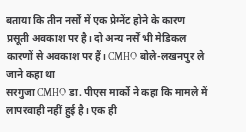बताया कि तीन नर्सों में एक प्रेग्नेंट होने के कारण प्रसूती अवकाश पर है। दो अन्य नर्सें भी मेडिकल कारणों से अवकाश पर हैं। CMHO बोले-लखनपुर ले जाने कहा था
सरगुजा CMHO डा. पीएस मार्को ने कहा कि मामले में लापरवाही नहीं हुई है। एक ही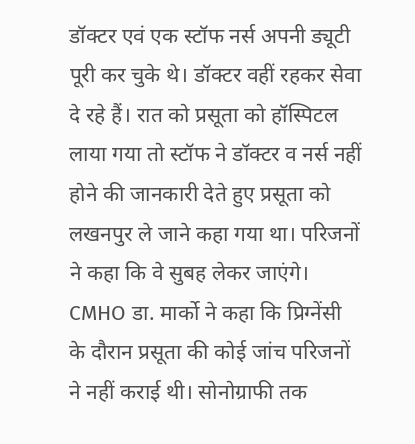डॉक्टर एवं एक स्टॉफ नर्स अपनी ड्यूटी पूरी कर चुके थे। डॉक्टर वहीं रहकर सेवा दे रहे हैं। रात को प्रसूता को हॉस्पिटल लाया गया तो स्टॉफ ने डॉक्टर व नर्स नहीं होने की जानकारी देते हुए प्रसूता को लखनपुर ले जाने कहा गया था। परिजनों ने कहा कि वे सुबह लेकर जाएंगे। CMHO डा. मार्को ने कहा कि प्रिग्नेंसी के दौरान प्रसूता की कोई जांच परिजनों ने नहीं कराई थी। सोनोग्राफी तक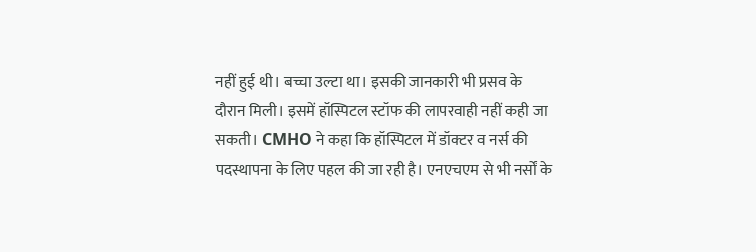नहीं हुई थी। बच्चा उल्टा था। इसकी जानकारी भी प्रसव के दौरान मिली। इसमें हॉस्पिटल स्टॉफ की लापरवाही नहीं कही जा सकती। CMHO ने कहा कि हॉस्पिटल में डॉक्टर व नर्स की पदस्थापना के लिए पहल की जा रही है। एनएचएम से भी नर्सों के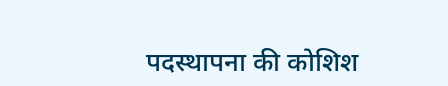पदस्थापना की कोशिश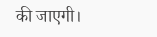की जाएगी।